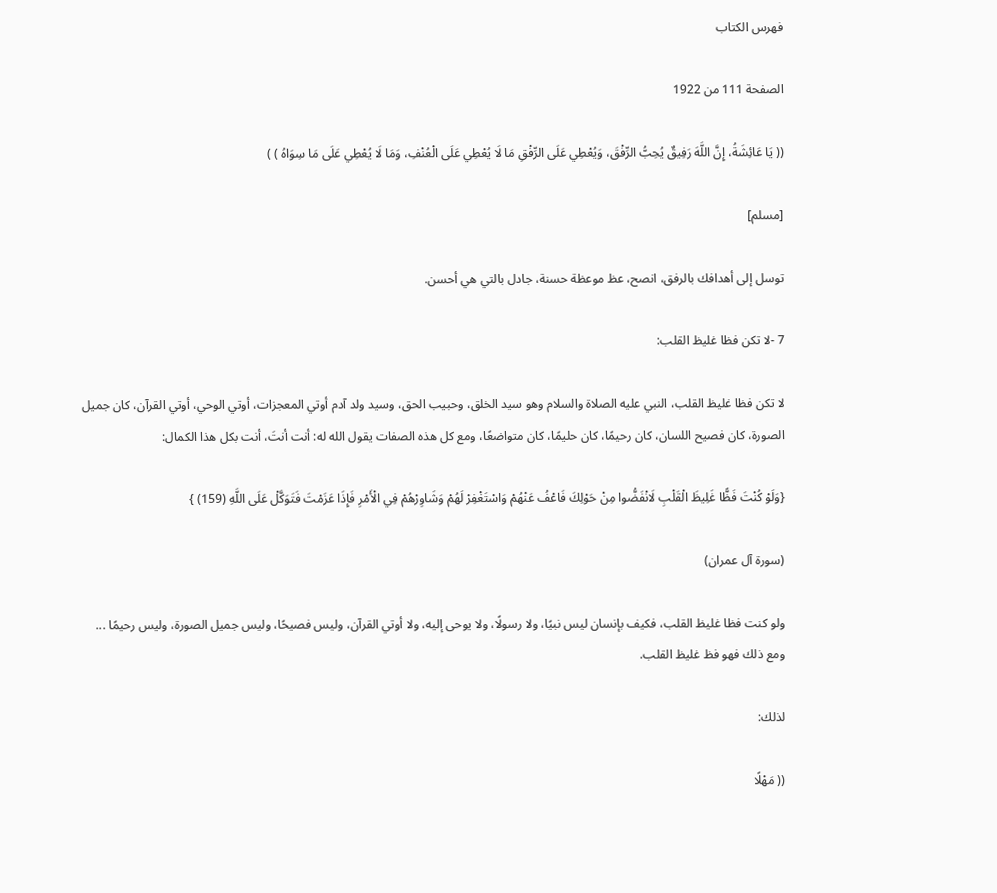فهرس الكتاب

الصفحة 111 من 1922

(( يَا عَائِشَةُ، إِنَّ اللَّهَ رَفِيقٌ يُحِبُّ الرِّفْقَ، وَيُعْطِي عَلَى الرِّفْقِ مَا لَا يُعْطِي عَلَى الْعُنْفِ، وَمَا لَا يُعْطِي عَلَى مَا سِوَاهُ ) )

[مسلم]

توسل إلى أهدافك بالرفق، انصح، عظ موعظة حسنة، جادل بالتي هي أحسن.

7 -لا تكن فظا غليظ القلب:

لا تكن فظا غليظ القلب، النبي عليه الصلاة والسلام وهو سيد الخلق، وحبيب الحق، وسيد ولد آدم أوتي المعجزات، أوتي الوحي، أوتي القرآن، كان جميل الصورة، كان فصيح اللسان، كان رحيمًا، كان حليمًا، كان متواضعًا، ومع كل هذه الصفات يقول الله له: أنت أنتَ، أنت بكل هذا الكمال:

{وَلَوْ كُنْتَ فَظًّا غَلِيظَ الْقَلْبِ لَانْفَضُّوا مِنْ حَوْلِكَ فَاعْفُ عَنْهُمْ وَاسْتَغْفِرْ لَهُمْ وَشَاوِرْهُمْ فِي الْأَمْرِ فَإِذَا عَزَمْتَ فَتَوَكَّلْ عَلَى اللَّهِ (159) }

(سورة آل عمران)

ولو كنت فظا غليظ القلب، فكيف بإنسان ليس نبيًا، ولا رسولًا، ولا يوحى إليه، ولا أوتي القرآن، وليس فصيحًا، وليس جميل الصورة، وليس رحيمًا ... ومع ذلك فهو فظ غليظ القلب.

لذلك:

(( مَهْلًا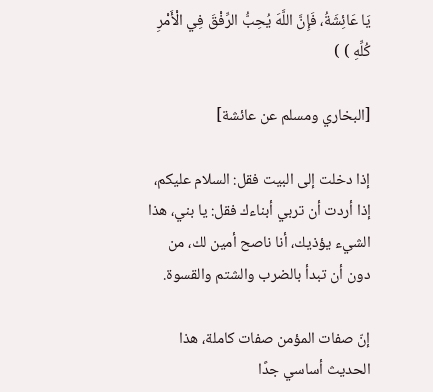يَا عَائِشَةُ، فَإِنَّ اللَّهَ يُحِبُّ الرِّفْقَ فِي الْأَمْرِ كُلِّهِ ) )

[البخاري ومسلم عن عائشة]

إذا دخلت إلى البيت فقل: السلام عليكم، إذا أردت أن تربي أبناءك فقل: يا بني، هذا الشيء يؤذيك، أنا ناصح أمين لك، من دون أن تبدأ بالضرب والشتم والقسوة.

إنّ صفات المؤمن صفات كاملة، هذا الحديث أساسي جدًا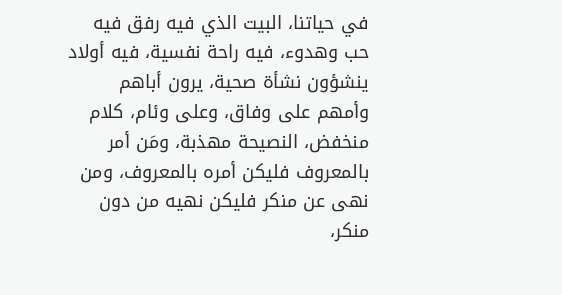في حياتنا، البيت الذي فيه رفق فيه حب وهدوء، فيه راحة نفسية، فيه أولاد ينشؤون نشأة صحية، يرون أباهم وأمهم على وفاق، وعلى وئام، كلام منخفض، النصيحة مهذبة، ومَن أمر بالمعروف فليكن أمره بالمعروف، ومن نهى عن منكر فليكن نهيه من دون منكر،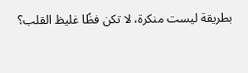بطريقة ليست منكرة، لا تكن فظًا غليظ القلب؟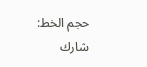حجم الخط:
شارك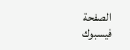الصفحة
فيسبوك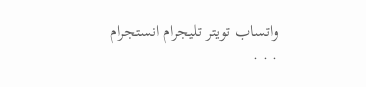واتساب تويتر تليجرام انستجرام
. . .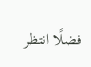فضلًا انتظر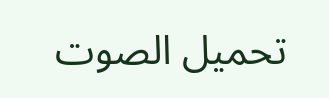تحميل الصوت